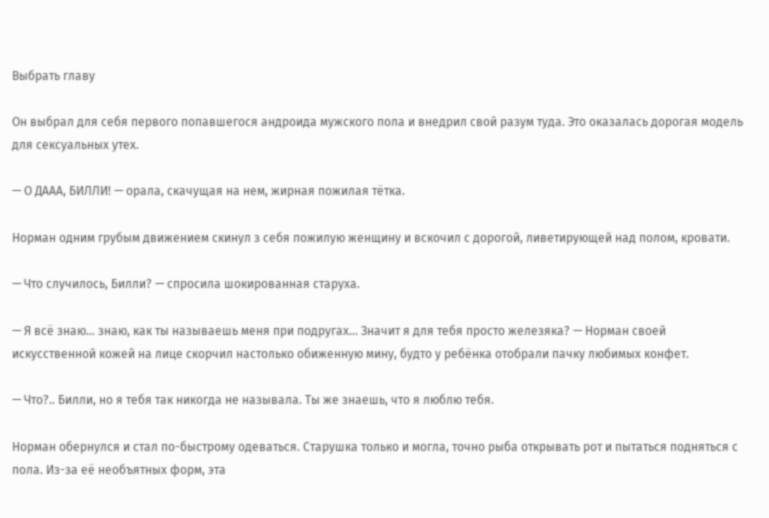Выбрать главу

Он выбрал для себя первого попавшегося андроида мужского пола и внедрил свой разум туда. Это оказалась дорогая модель для сексуальных утех.

— О ДААА, БИЛЛИ! — орала, скачущая на нем, жирная пожилая тётка.

Норман одним грубым движением скинул з себя пожилую женщину и вскочил с дорогой, ливетирующей над полом, кровати.

— Что случилось, Билли? — спросила шокированная старуха.

— Я всё знаю… знаю, как ты называешь меня при подругах... Значит я для тебя просто железяка? — Норман своей искусственной кожей на лице скорчил настолько обиженную мину, будто у ребёнка отобрали пачку любимых конфет.

— Что?.. Билли, но я тебя так никогда не называла. Ты же знаешь, что я люблю тебя.

Норман обернулся и стал по-быстрому одеваться. Старушка только и могла, точно рыба открывать рот и пытаться подняться с пола. Из-за её необъятных форм, эта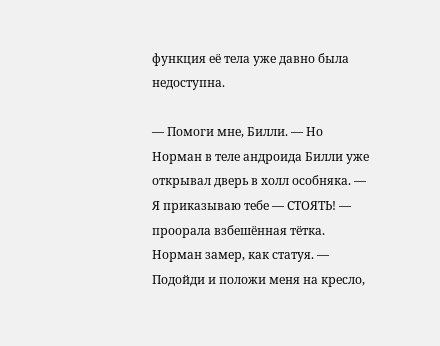функция её тела уже давно была недоступна.

— Помоги мне, Билли. — Но Норман в теле андроида Билли уже открывал дверь в холл особняка. — Я приказываю тебе — СТОЯТЬ! — проорала взбешённая тётка. Норман замер, как статуя. — Подойди и положи меня на кресло,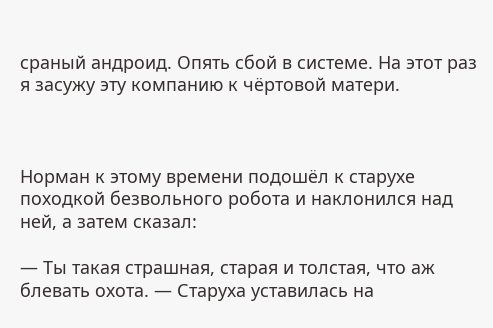сраный андроид. Опять сбой в системе. На этот раз я засужу эту компанию к чёртовой матери.



Норман к этому времени подошёл к старухе походкой безвольного робота и наклонился над ней, а затем сказал:

— Ты такая страшная, старая и толстая, что аж блевать охота. — Старуха уставилась на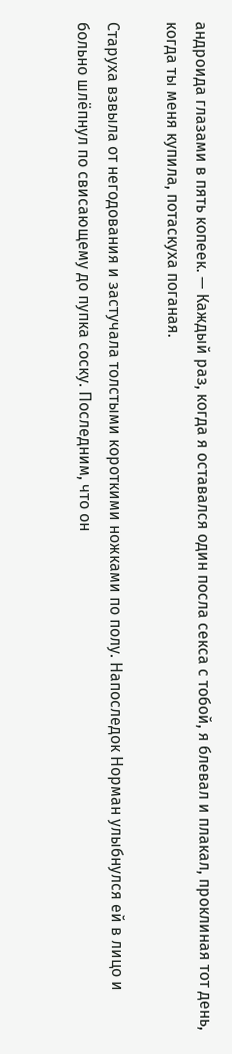андроида глазами в пять копеек. — Каждый раз, когда я оставался один посла секса с тобой, я блевал и плакал, проклиная тот день, когда ты меня купила, потаскуха поганая.

Старуха взвыла от негодования и застучала толстыми короткими ножками по полу. Напоследок Норман улыбнулся ей в лицо и больно шлёпнул по свисающему до пупка соску. Последним, что он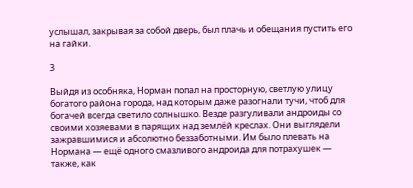услышал, закрывая за собой дверь, был плачь и обещания пустить его на гайки.

3

Выйдя из особняка, Норман попал на просторную, светлую улицу богатого района города, над которым даже разогнали тучи, чтоб для богачей всегда светило солнышко. Везде разгуливали андроиды со своими хозяевами в парящих над землёй креслах. Они выглядели зажравшимися и абсолютно беззаботными. Им было плевать на Нормана — ещё одного смазливого андроида для потрахушек — также, как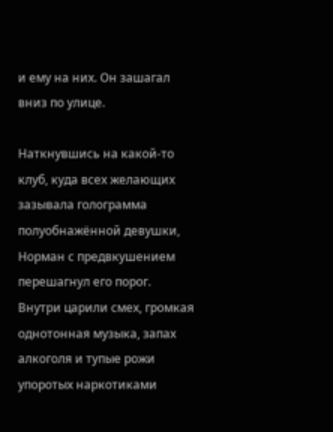и ему на них. Он зашагал вниз по улице.

Наткнувшись на какой-то клуб, куда всех желающих зазывала голограмма полуобнажённой девушки, Норман с предвкушением перешагнул его порог. Внутри царили смех, громкая однотонная музыка, запах алкоголя и тупые рожи упоротых наркотиками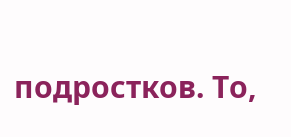подростков. То,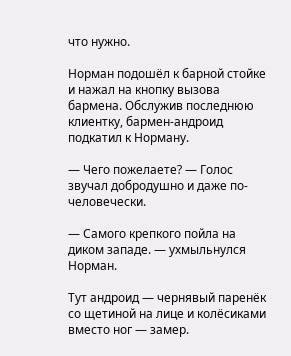что нужно.

Норман подошёл к барной стойке и нажал на кнопку вызова бармена. Обслужив последнюю клиентку, бармен-андроид подкатил к Норману.

— Чего пожелаете? — Голос звучал добродушно и даже по-человечески.

— Самого крепкого пойла на диком западе. — ухмыльнулся Норман.

Тут андроид — чернявый паренёк со щетиной на лице и колёсиками вместо ног — замер.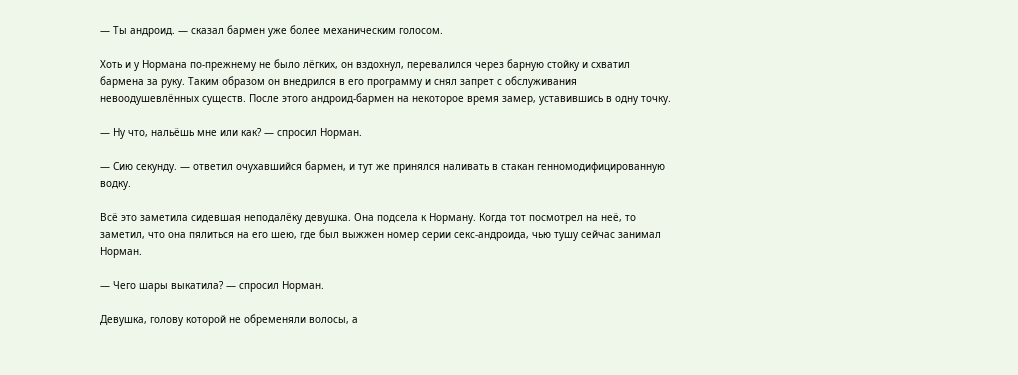— Ты андроид. — сказал бармен уже более механическим голосом.

Хоть и у Нормана по-прежнему не было лёгких, он вздохнул, перевалился через барную стойку и схватил бармена за руку. Таким образом он внедрился в его программу и снял запрет с обслуживания невоодушевлённых существ. После этого андроид-бармен на некоторое время замер, уставившись в одну точку.

— Ну что, нальёшь мне или как? — спросил Норман.

— Сию секунду. — ответил очухавшийся бармен, и тут же принялся наливать в стакан генномодифицированную водку.

Всё это заметила сидевшая неподалёку девушка. Она подсела к Норману. Когда тот посмотрел на неё, то заметил, что она пялиться на его шею, где был выжжен номер серии секс-андроида, чью тушу сейчас занимал Норман.

— Чего шары выкатила? — спросил Норман.

Девушка, голову которой не обременяли волосы, а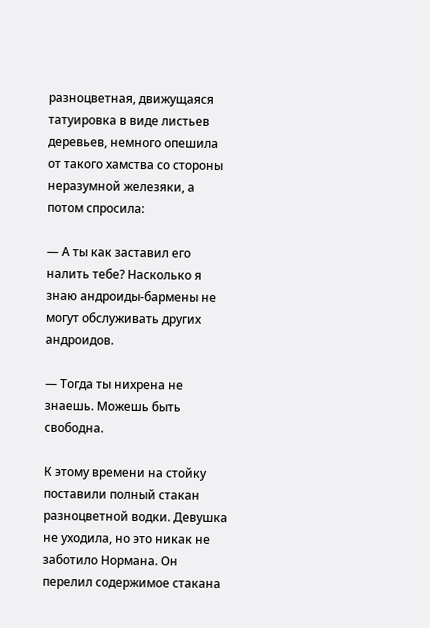разноцветная, движущаяся татуировка в виде листьев деревьев, немного опешила от такого хамства со стороны неразумной железяки, а потом спросила:

— А ты как заставил его налить тебе? Насколько я знаю андроиды-бармены не могут обслуживать других андроидов.

— Тогда ты нихрена не знаешь. Можешь быть свободна.

К этому времени на стойку поставили полный стакан разноцветной водки. Девушка не уходила, но это никак не заботило Нормана. Он перелил содержимое стакана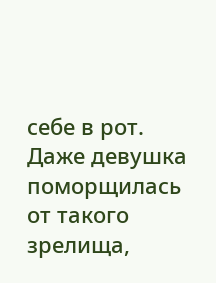себе в рот. Даже девушка поморщилась от такого зрелища,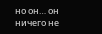но он… он ничего не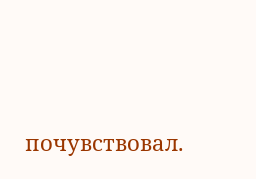почувствовал.